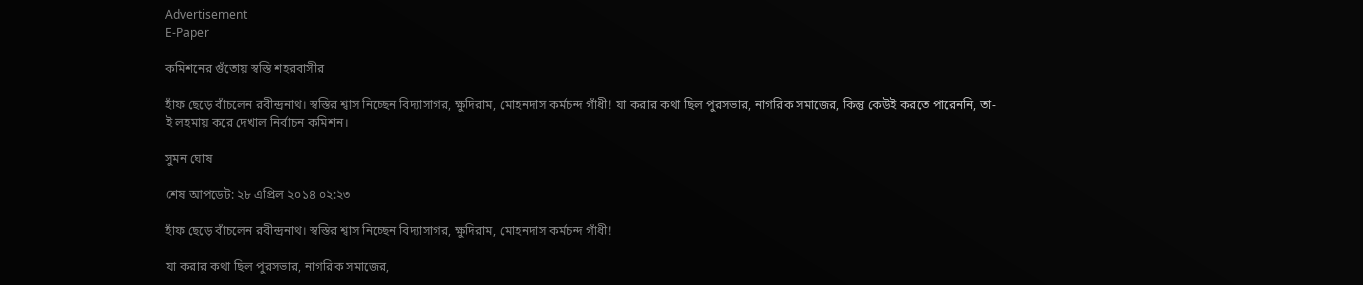Advertisement
E-Paper

কমিশনের গুঁতোয় স্বস্তি শহরবাসীর

হাঁফ ছেড়ে বাঁচলেন রবীন্দ্রনাথ। স্বস্তির শ্বাস নিচ্ছেন বিদ্যাসাগর, ক্ষুদিরাম, মোহনদাস কর্মচন্দ গাঁধী! যা করার কথা ছিল পুরসভার, নাগরিক সমাজের, কিন্তু কেউই করতে পারেননি, তা-ই লহমায় করে দেখাল নির্বাচন কমিশন।

সুমন ঘোষ

শেষ আপডেট: ২৮ এপ্রিল ২০১৪ ০২:২৩

হাঁফ ছেড়ে বাঁচলেন রবীন্দ্রনাথ। স্বস্তির শ্বাস নিচ্ছেন বিদ্যাসাগর, ক্ষুদিরাম, মোহনদাস কর্মচন্দ গাঁধী!

যা করার কথা ছিল পুরসভার, নাগরিক সমাজের,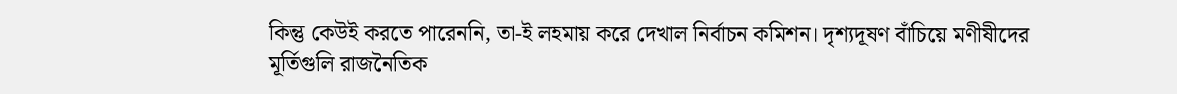কিন্তু কেউই করতে পারেননি, তা-ই লহমায় করে দেখাল নির্বাচন কমিশন। দৃশ্যদূষণ বাঁচিয়ে মণীষীদের মূর্তিগুলি রাজনৈতিক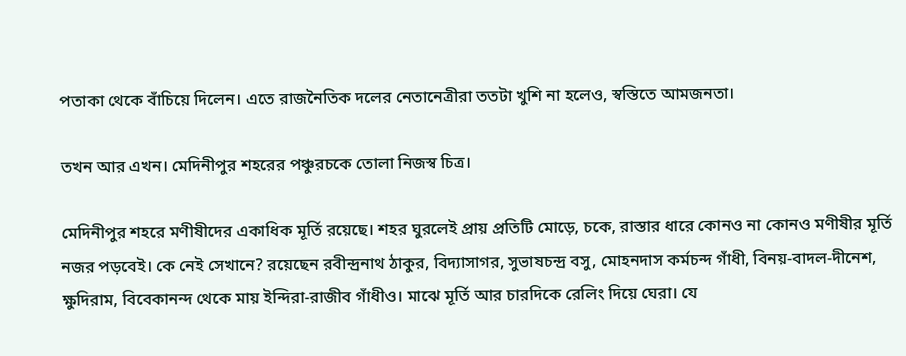পতাকা থেকে বাঁচিয়ে দিলেন। এতে রাজনৈতিক দলের নেতানেত্রীরা ততটা খুশি না হলেও, স্বস্তিতে আমজনতা।

তখন আর এখন। মেদিনীপুর শহরের পঞ্চুরচকে তোলা নিজস্ব চিত্র।

মেদিনীপুর শহরে মণীষীদের একাধিক মূর্তি রয়েছে। শহর ঘুরলেই প্রায় প্রতিটি মোড়ে, চকে, রাস্তার ধারে কোনও না কোনও মণীষীর মূর্তি নজর পড়বেই। কে নেই সেখানে? রয়েছেন রবীন্দ্রনাথ ঠাকুর, বিদ্যাসাগর, সুভাষচন্দ্র বসু, মোহনদাস কর্মচন্দ গাঁধী, বিনয়-বাদল-দীনেশ, ক্ষুদিরাম, বিবেকানন্দ থেকে মায় ইন্দিরা-রাজীব গাঁধীও। মাঝে মূর্তি আর চারদিকে রেলিং দিয়ে ঘেরা। যে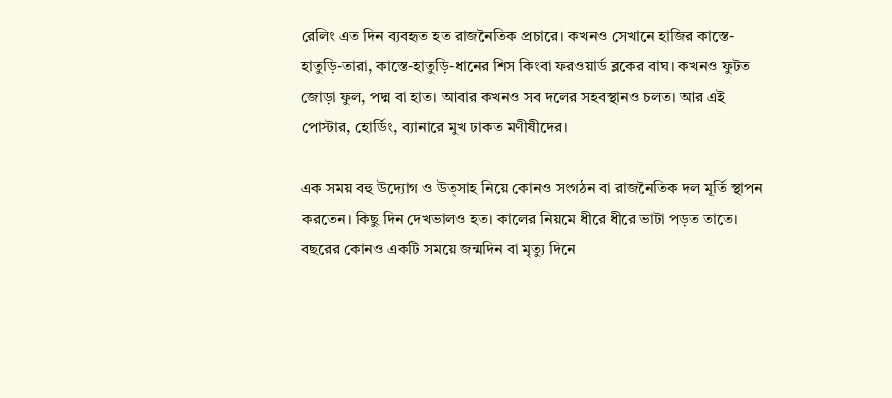রেলিং এত দিন ব্যবহৃত হত রাজনৈতিক প্রচারে। কখনও সেখানে হাজির কাস্তে-হাতুড়ি-তারা, কাস্তে-হাতুড়ি-ধানের শিস কিংবা ফরওয়ার্ড ব্লকের বাঘ। কখনও ফুটত জোড়া ফুল, পদ্ম বা হাত। আবার কখনও সব দলের সহবস্থানও চলত। আর এই পোস্টার, হোর্ডিং, ব্যানারে মুখ ঢাকত মণীষীদের।

এক সময় বহু উদ্যোগ ও উত্‌সাহ নিয়ে কোনও সংগঠন বা রাজনৈতিক দল মূর্তি স্থাপন করতেন। কিছু দিন দেখভালও হত। কালের নিয়মে ধীরে ধীরে ভাটা পড়ত তাতে। বছরের কোনও একটি সময়ে জন্মদিন বা মৃত্যু দিনে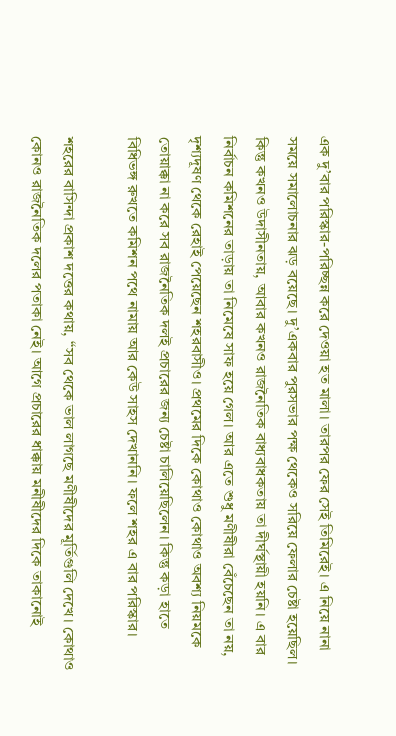এক দু’বার পরিস্কার-পরিচ্ছন্ন করে দেওয়া হত মালা। তারপর ফের সেই তিমিরেই। এ নিয়ে নানা সময়ে সমালোচনার ঝড় বয়েছে। দু’একবার পুরসভার পক্ষ থেকেও সরিয়ে ফেলার চেষ্টা হয়েছিল। কিন্তু কখনও উদাসীনতায়, আবার কখনও রাজনৈতিক বাধ্যবাধকতায় তা দীর্ঘস্থায়ী হয়নি। এ বার নির্বাচন কমিশনের তাড়ায় তা নিমেষে সাফ হয়ে গেল। আর এতে শুধু মণীষীরা বেঁচেছেন তা নয়, দৃশ্যদূষণ থেকে রেহাই পেয়েছেন শহরবাসীও। প্রথমের দিকে কোথাও কোথাও অবশ্য নিয়মকে তোয়াক্কা না করে সব রাজনৈতিক দলই প্রচারের জন্য চেষ্টা চালিয়েছিলেন। কিন্তু কড়া হাতে বিধিভঙ্গ রুখতে কমিশন পথে নামায় আর কেউ সাহস দেখাননি। ফলে শহর এ বার পরিস্কার।

শহরের বাসিন্দা প্রকাশ দত্তের কথায়, “সব থেকে ভাল লাগছে মণীষীদের মূর্তিগুলি দেখে। কোথাও কোনও রাজনৈতিক দলের পতাকা নেই। আগে প্রচারের ধাক্কায় মনীষীদের দিকে তাকানোই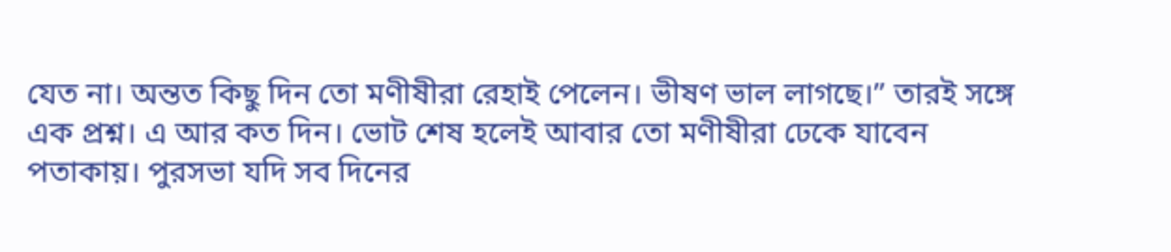যেত না। অন্তত কিছু দিন তো মণীষীরা রেহাই পেলেন। ভীষণ ভাল লাগছে।” তারই সঙ্গে এক প্রশ্ন। এ আর কত দিন। ভোট শেষ হলেই আবার তো মণীষীরা ঢেকে যাবেন পতাকায়। পুরসভা যদি সব দিনের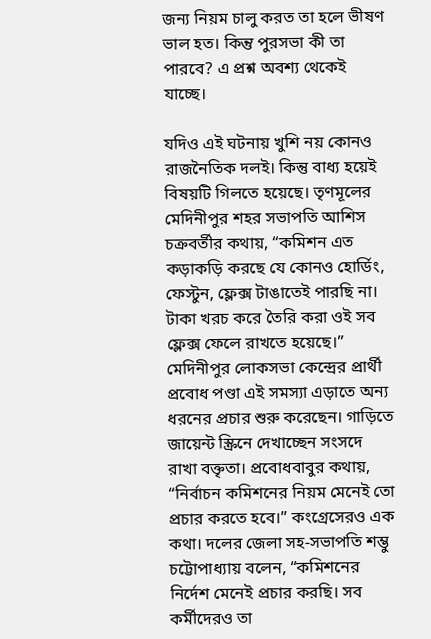জন্য নিয়ম চালু করত তা হলে ভীষণ ভাল হত। কিন্তু পুরসভা কী তা পারবে? এ প্রশ্ন অবশ্য থেকেই যাচ্ছে।

যদিও এই ঘটনায় খুশি নয় কোনও রাজনৈতিক দলই। কিন্তু বাধ্য হয়েই বিষয়টি গিলতে হয়েছে। তৃণমূলের মেদিনীপুর শহর সভাপতি আশিস চক্রবর্তীর কথায়, “কমিশন এত কড়াকড়ি করছে যে কোনও হোর্ডিং, ফেস্টুন, ফ্লেক্স টাঙাতেই পারছি না। টাকা খরচ করে তৈরি করা ওই সব ফ্লেক্স ফেলে রাখতে হয়েছে।” মেদিনীপুর লোকসভা কেন্দ্রের প্রার্থী প্রবোধ পণ্ডা এই সমস্যা এড়াতে অন্য ধরনের প্রচার শুরু করেছেন। গাড়িতে জায়েন্ট স্ক্রিনে দেখাচ্ছেন সংসদে রাখা বক্তৃতা। প্রবোধবাবুর কথায়, “নির্বাচন কমিশনের নিয়ম মেনেই তো প্রচার করতে হবে।” কংগ্রেসেরও এক কথা। দলের জেলা সহ-সভাপতি শম্ভু চট্টোপাধ্যায় বলেন, “কমিশনের নির্দেশ মেনেই প্রচার করছি। সব কর্মীদেরও তা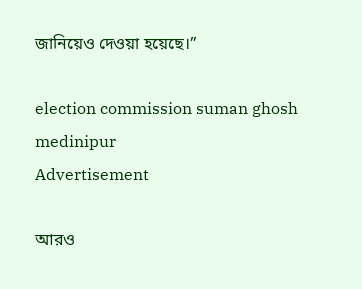জানিয়েও দেওয়া হয়েছে।”

election commission suman ghosh medinipur
Advertisement

আরও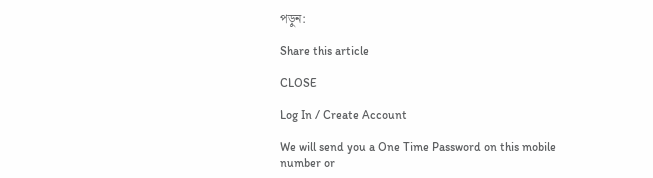পড়ুন:

Share this article

CLOSE

Log In / Create Account

We will send you a One Time Password on this mobile number or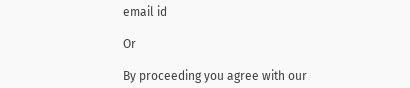email id

Or

By proceeding you agree with our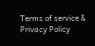Terms of service & Privacy Policy